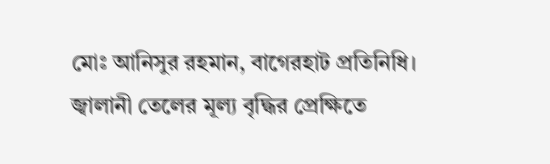মোঃ আনিসুর রহমান, বাগেরহাট প্রতিনিধি।
জ্বালানী তেলের মূল্য বৃদ্ধির প্রেক্ষিতে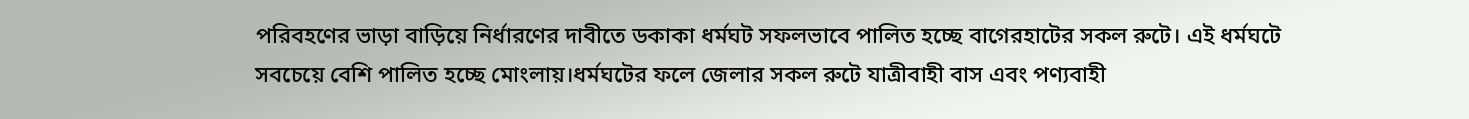পরিবহণের ভাড়া বাড়িয়ে নির্ধারণের দাবীতে ডকাকা ধর্মঘট সফলভাবে পালিত হচ্ছে বাগেরহাটের সকল রুটে। এই ধর্মঘটে সবচেয়ে বেশি পালিত হচ্ছে মোংলায়।ধর্মঘটের ফলে জেলার সকল রুটে যাত্রীবাহী বাস এবং পণ্যবাহী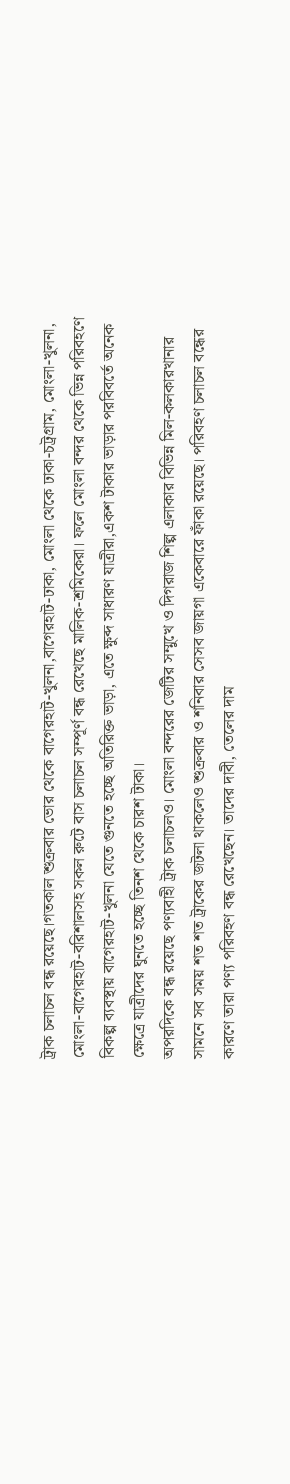ট্রাক চলাচল বন্ধ রয়েছে।গতকাল শুক্রবার ভোর থেকে বাগেরহাট-খুলনা,বাগেরহাট-ঢাকা, মোংলা থেকে ঢাকা-চট্রগ্রাম, মোংলা-খুলনা, মোংলা-বাগেরহাট-বরিশালসহ সকল রুটে বাস চলাচল সম্পূর্ণ বন্ধ রেখেছে মালিক-শ্রমিকেরা। ফলে মোংলা বন্দর থেকে ভিন্ন পরিবহণে বিকল্প ব্যবস্থায় বাগেরহাট-খুলনা যেতে গুনতে হচ্ছে অতিরিক্ত ভাড়া, এতে ক্ষুব্দ সাধারণ যাত্রীরা,একশ টাকার ভাড়ার পরবিবর্তে অনেক ক্ষেত্রে যাত্রীদের ঘুনতে হচ্ছে তিনশ থেকে চারশ টাকা।
অপরদিকে বন্ধ রয়েছে পণ্যবাহী ট্রাক চলাচলও। মোংলা বন্দরের জেটির সম্মুখে ও দিগরাজ শিল্প এলাকার বিভিন্ন মিল-কলকারখানার সামনে সব সময় শত শত ট্রাকের জটলা থাকলেও শুক্রবার ও শনিবার সেসব জায়গা একেবারে ফাঁকা রয়েছে। পরিবহণ চলাচল বন্ধের কারণে তারা পণ্য পরিবহণ বন্ধ রেখেছেন। তাদের দাবী, তেলের দাম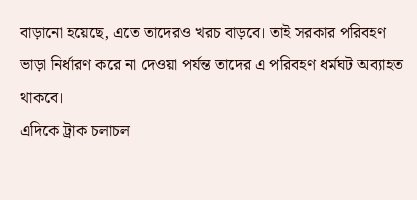বাড়ানো হয়েছে, এতে তাদেরও খরচ বাড়বে। তাই সরকার পরিবহণ ভাড়া নির্ধারণ করে না দেওয়া পর্যন্ত তাদের এ পরিবহণ ধর্মঘট অব্যাহত থাকবে।
এদিকে ট্রাক চলাচল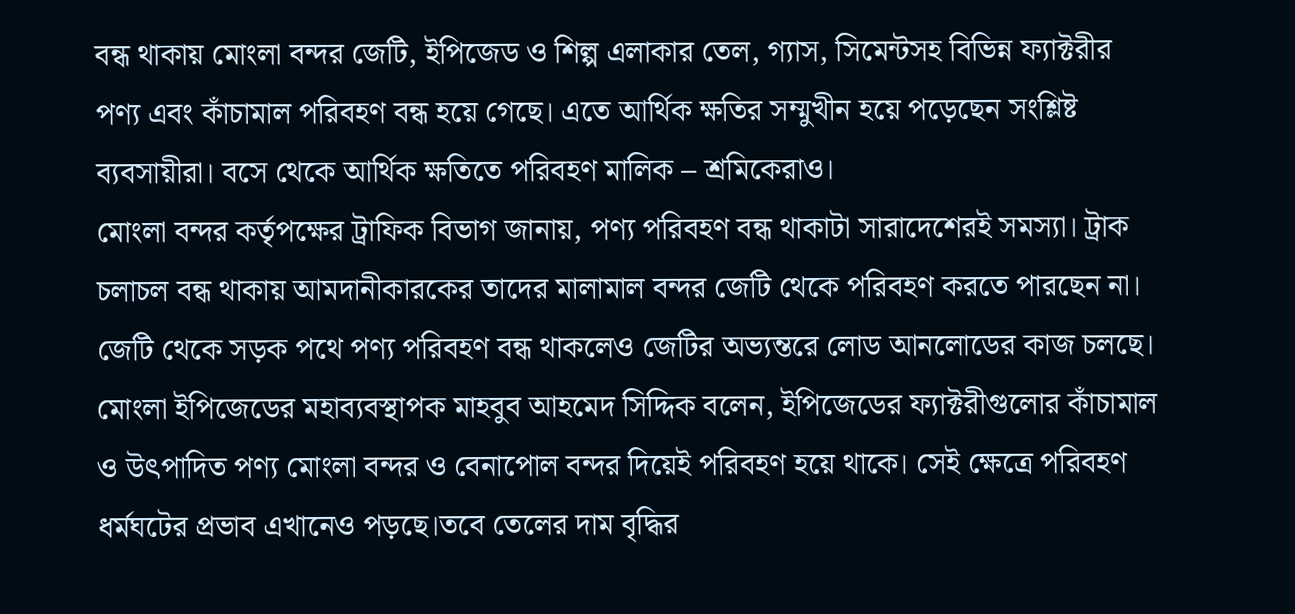বন্ধ থাকায় মোংলা বন্দর জেটি, ইপিজেড ও শিল্প এলাকার তেল, গ্যাস, সিমেন্টসহ বিভিন্ন ফ্যাক্টরীর পণ্য এবং কাঁচামাল পরিবহণ বন্ধ হয়ে গেছে। এতে আর্থিক ক্ষতির সম্মুখীন হয়ে পড়েছেন সংশ্লিষ্ট ব্যবসায়ীরা। বসে থেকে আর্থিক ক্ষতিতে পরিবহণ মালিক – শ্রমিকেরাও।
মোংলা বন্দর কর্তৃপক্ষের ট্রাফিক বিভাগ জানায়, পণ্য পরিবহণ বন্ধ থাকাটা সারাদেশেরই সমস্যা। ট্রাক চলাচল বন্ধ থাকায় আমদানীকারকের তাদের মালামাল বন্দর জেটি থেকে পরিবহণ করতে পারছেন না। জেটি থেকে সড়ক পথে পণ্য পরিবহণ বন্ধ থাকলেও জেটির অভ্যন্তরে লোড আনলোডের কাজ চলছে।
মোংলা ইপিজেডের মহাব্যবস্থাপক মাহবুব আহমেদ সিদ্দিক বলেন, ইপিজেডের ফ্যাক্টরীগুলোর কাঁচামাল ও উৎপাদিত পণ্য মোংলা বন্দর ও বেনাপোল বন্দর দিয়েই পরিবহণ হয়ে থাকে। সেই ক্ষেত্রে পরিবহণ ধর্মঘটের প্রভাব এখানেও পড়ছে।তবে তেলের দাম বৃদ্ধির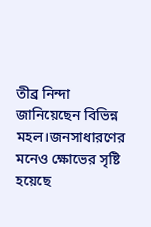তীব্র নিন্দা জানিয়েছেন বিভিন্ন মহল।জনসাধারণের মনেও ক্ষোভের সৃষ্টি হয়েছে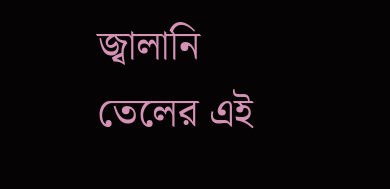জ্বালানি তেলের এই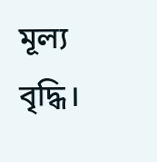মূল্য বৃদ্ধি।